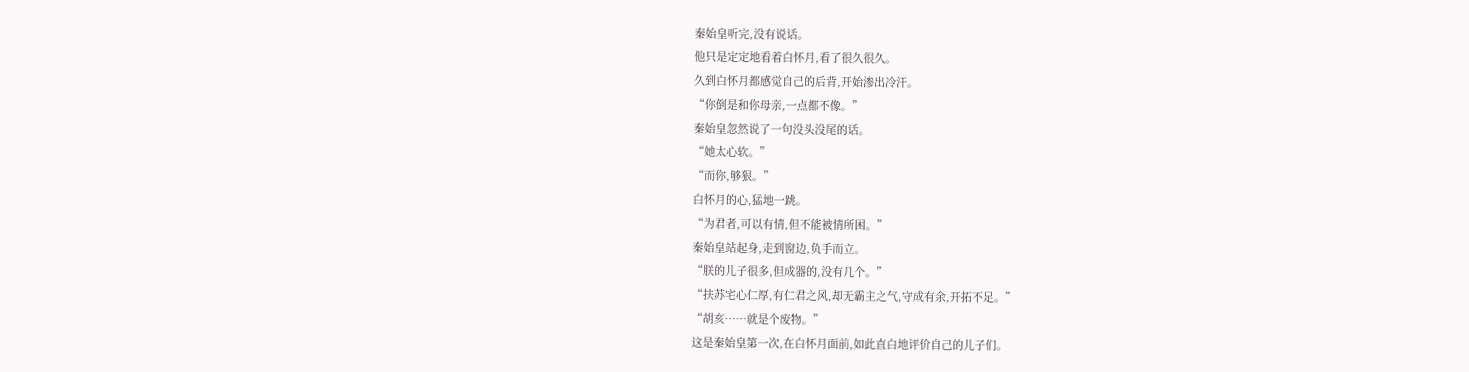秦始皇听完,没有说话。
他只是定定地看着白怀月,看了很久很久。
久到白怀月都感觉自己的后背,开始渗出冷汗。
“你倒是和你母亲,一点都不像。”
秦始皇忽然说了一句没头没尾的话。
“她太心软。”
“而你,够狠。”
白怀月的心,猛地一跳。
“为君者,可以有情,但不能被情所困。”
秦始皇站起身,走到窗边,负手而立。
“朕的儿子很多,但成器的,没有几个。”
“扶苏宅心仁厚,有仁君之风,却无霸主之气,守成有余,开拓不足。”
“胡亥……就是个废物。”
这是秦始皇第一次,在白怀月面前,如此直白地评价自己的儿子们。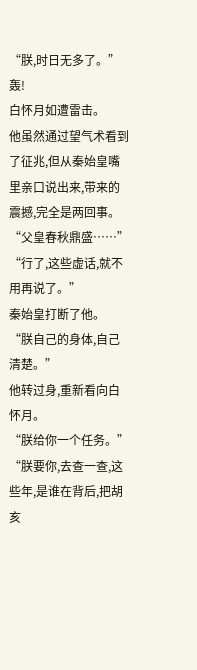“朕,时日无多了。”
轰!
白怀月如遭雷击。
他虽然通过望气术看到了征兆,但从秦始皇嘴里亲口说出来,带来的震撼,完全是两回事。
“父皇春秋鼎盛……”
“行了,这些虚话,就不用再说了。”
秦始皇打断了他。
“朕自己的身体,自己清楚。”
他转过身,重新看向白怀月。
“朕给你一个任务。”
“朕要你,去查一查,这些年,是谁在背后,把胡亥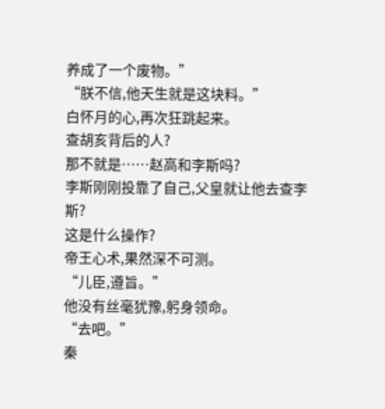养成了一个废物。”
“朕不信,他天生就是这块料。”
白怀月的心,再次狂跳起来。
查胡亥背后的人?
那不就是……赵高和李斯吗?
李斯刚刚投靠了自己,父皇就让他去查李斯?
这是什么操作?
帝王心术,果然深不可测。
“儿臣,遵旨。”
他没有丝毫犹豫,躬身领命。
“去吧。”
秦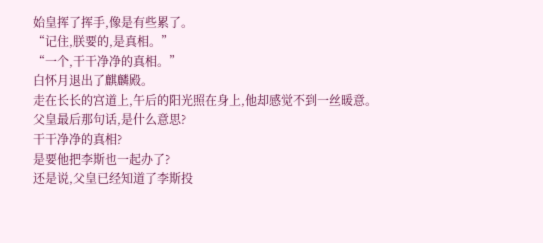始皇挥了挥手,像是有些累了。
“记住,朕要的,是真相。”
“一个,干干净净的真相。”
白怀月退出了麒麟殿。
走在长长的宫道上,午后的阳光照在身上,他却感觉不到一丝暖意。
父皇最后那句话,是什么意思?
干干净净的真相?
是要他把李斯也一起办了?
还是说,父皇已经知道了李斯投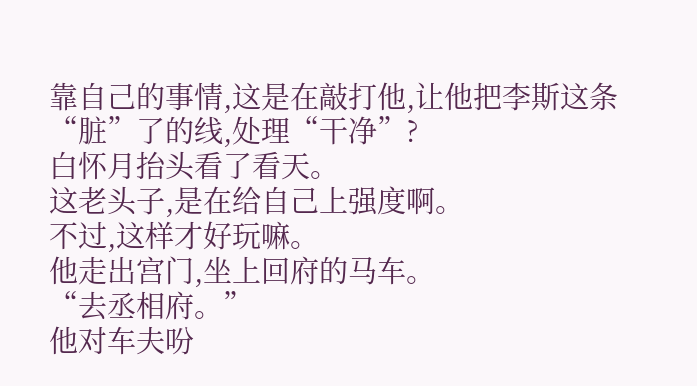靠自己的事情,这是在敲打他,让他把李斯这条“脏”了的线,处理“干净”?
白怀月抬头看了看天。
这老头子,是在给自己上强度啊。
不过,这样才好玩嘛。
他走出宫门,坐上回府的马车。
“去丞相府。”
他对车夫吩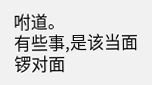咐道。
有些事,是该当面锣对面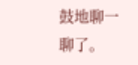鼓地聊一聊了。